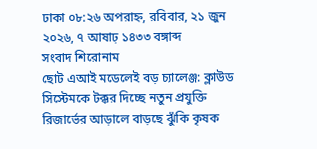ঢাকা ০৮:২৬ অপরাহ্ন, রবিবার, ২১ জুন ২০২৬, ৭ আষাঢ় ১৪৩৩ বঙ্গাব্দ
সংবাদ শিরোনাম
ছোট এআই মডেলেই বড় চ্যালেঞ্জ: ক্লাউড সিস্টেমকে টক্কর দিচ্ছে নতুন প্রযুক্তি রিজার্ভের আড়ালে বাড়ছে ঝুঁকি কৃষক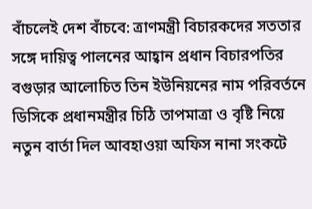বাঁচলেই দেশ বাঁচবে: ত্রাণমন্ত্রী বিচারকদের সততার সঙ্গে দায়িত্ব পালনের আহ্বান প্রধান বিচারপতির বগুড়ার আলোচিত তিন ইউনিয়নের নাম পরিবর্তনে ডিসিকে প্রধানমন্ত্রীর চিঠি তাপমাত্রা ও বৃষ্টি নিয়ে নতুন বার্তা দিল আবহাওয়া অফিস নানা সংকটে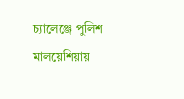চ্যালেঞ্জে পুলিশ মালয়েশিয়ায়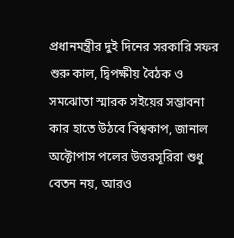প্রধানমন্ত্রীর দুই দিনের সরকারি সফর শুরু কাল, দ্বিপক্ষীয় বৈঠক ও সমঝোতা স্মারক সইয়ের সম্ভাবনা কার হাতে উঠবে বিশ্বকাপ, জানাল অক্টোপাস পলের উত্তরসূরিরা শুধু বেতন নয়, আরও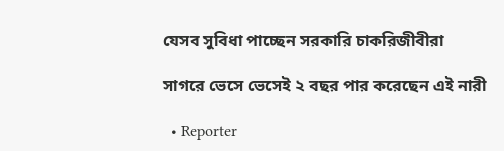যেসব সুবিধা পাচ্ছেন সরকারি চাকরিজীবীরা

সাগরে ভেসে ভেসেই ২ বছর পার করেছেন এই নারী

  • Reporter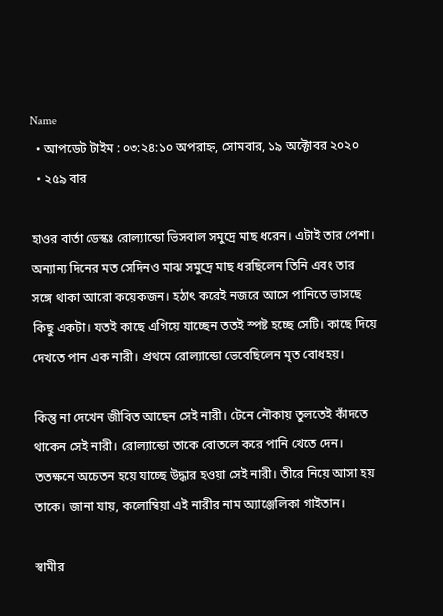Name
  • আপডেট টাইম : ০৩:২৪:১০ অপরাহ্ন, সোমবার, ১৯ অক্টোবর ২০২০
  • ২৫৯ বার

হাওর বার্তা ডেস্কঃ রোল্যান্ডো ভিসবাল সমুদ্রে মাছ ধরেন। এটাই তার পেশা। অন্যান্য দিনের মত সেদিনও মাঝ সমুদ্রে মাছ ধরছিলেন তিনি এবং তার সঙ্গে থাকা আরো কয়েকজন। হঠাৎ করেই নজরে আসে পানিতে ভাসছে কিছু একটা। যতই কাছে এগিয়ে যাচ্ছেন ততই স্পষ্ট হচ্ছে সেটি। কাছে দিয়ে দেখতে পান এক নারী। প্রথমে রোল্যান্ডো ভেবেছিলেন মৃত বোধহয়।

কিন্তু না দেখেন জীবিত আছেন সেই নারী। টেনে নৌকায় তুলতেই কাঁদতে থাকেন সেই নারী। রোল্যান্ডো তাকে বোতলে করে পানি খেতে দেন। ততক্ষনে অচেতন হয়ে যাচ্ছে উদ্ধার হওয়া সেই নারী। তীরে নিয়ে আসা হয় তাকে। জানা যায়, কলোম্বিয়া এই নারীর নাম অ্যাঞ্জেলিকা গাইতান।

স্বামীর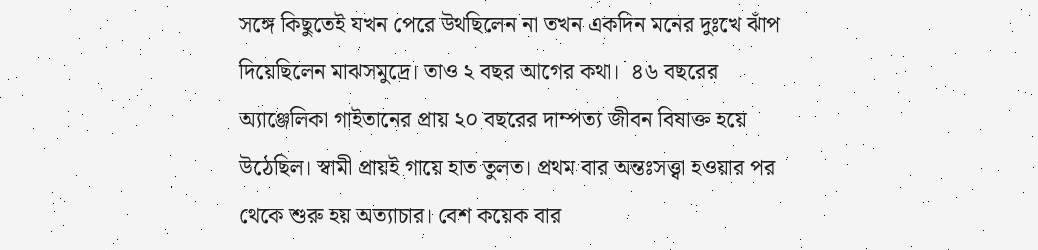সঙ্গে কিছুতেই যখন পেরে উথছিলেন না তখন একদিন মনের দুঃখে ঝাঁপ দিয়েছিলেন মাঝসমুদ্রে। তাও ২ বছর আগের কথা।  ৪৬ বছরের অ্যাঞ্জেলিকা গাইতানের প্রায় ২০ বছরের দাম্পত্য জীবন বিষাক্ত হয়ে উঠেছিল। স্বামী প্রায়ই গায়ে হাত তুলত। প্রথম বার অন্তঃসত্ত্বা হওয়ার পর থেকে শুরু হয় অত্যাচার। বেশ কয়েক বার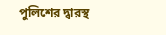পুলিশের দ্বারস্থ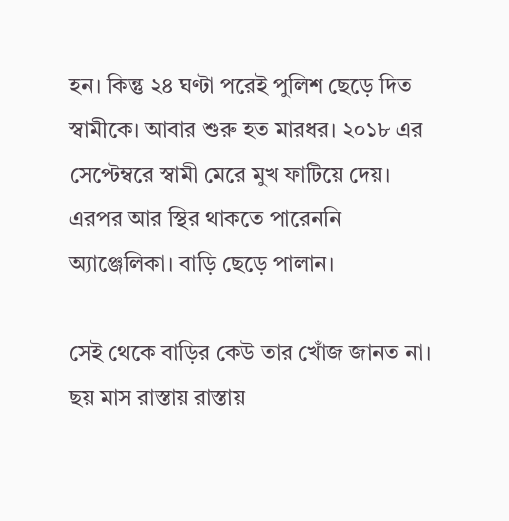হন। কিন্তু ২৪ ঘণ্টা পরেই পুলিশ ছেড়ে দিত স্বামীকে। আবার শুরু হত মারধর। ২০১৮ এর সেপ্টেম্বরে স্বামী মেরে মুখ ফাটিয়ে দেয়। এরপর আর স্থির থাকতে পারেননি অ্যাঞ্জেলিকা। বাড়ি ছেড়ে পালান।

সেই থেকে বাড়ির কেউ তার খোঁজ জানত না। ছয় মাস রাস্তায় রাস্তায়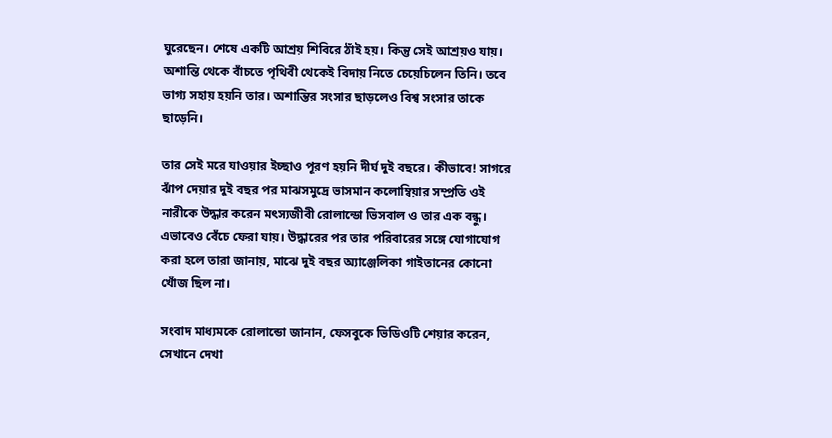ঘুরেছেন। শেষে একটি আশ্রয় শিবিরে ঠাঁই হয়। কিন্তু সেই আশ্রয়ও যায়।  অশান্তি থেকে বাঁচতে পৃথিবী থেকেই বিদায় নিতে চেয়েচিলেন তিনি। তবে ভাগ্য সহায় হয়নি তার। অশান্তির সংসার ছাড়লেও বিশ্ব সংসার তাকে ছাড়েনি।

তার সেই মরে যাওয়ার ইচ্ছাও পূরণ হয়নি দীর্ঘ দুই বছরে। কীভাবে! সাগরে ঝাঁপ দেয়ার দুই বছর পর মাঝসমুদ্রে ভাসমান কলোম্বিয়ার সম্প্রতি ওই নারীকে উদ্ধার করেন মৎস্যজীবী রোলান্ডো ভিসবাল ও তার এক বন্ধু। এভাবেও বেঁচে ফেরা যায়। উদ্ধারের পর তার পরিবারের সঙ্গে যোগাযোগ করা হলে তারা জানায়, মাঝে দুই বছর অ্যাঞ্জেলিকা গাইতানের কোনো খোঁজ ছিল না।

সংবাদ মাধ্যমকে রোলান্ডো জানান, ফেসবুকে ভিডিওটি শেয়ার করেন, সেখানে দেখা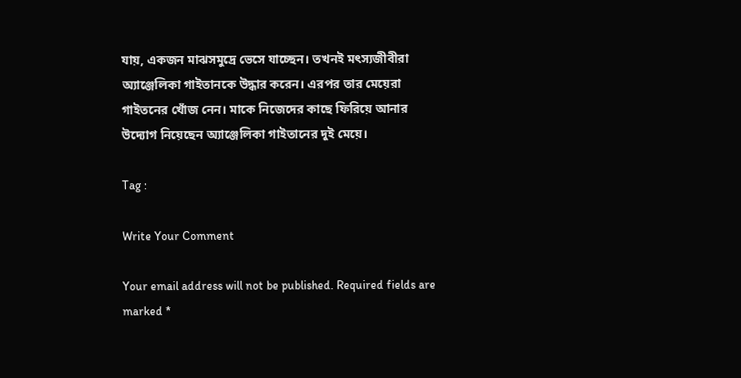যায়, একজন মাঝসমুদ্রে ভেসে যাচ্ছেন। তখনই মৎস্যজীবীরা অ্যাঞ্জেলিকা গাইতানকে উদ্ধার করেন। এরপর তার মেয়েরা গাইতনের খোঁজ নেন। মাকে নিজেদের কাছে ফিরিয়ে আনার উদ্যোগ নিয়েছেন অ্যাঞ্জেলিকা গাইতানের দুই মেয়ে।

Tag :

Write Your Comment

Your email address will not be published. Required fields are marked *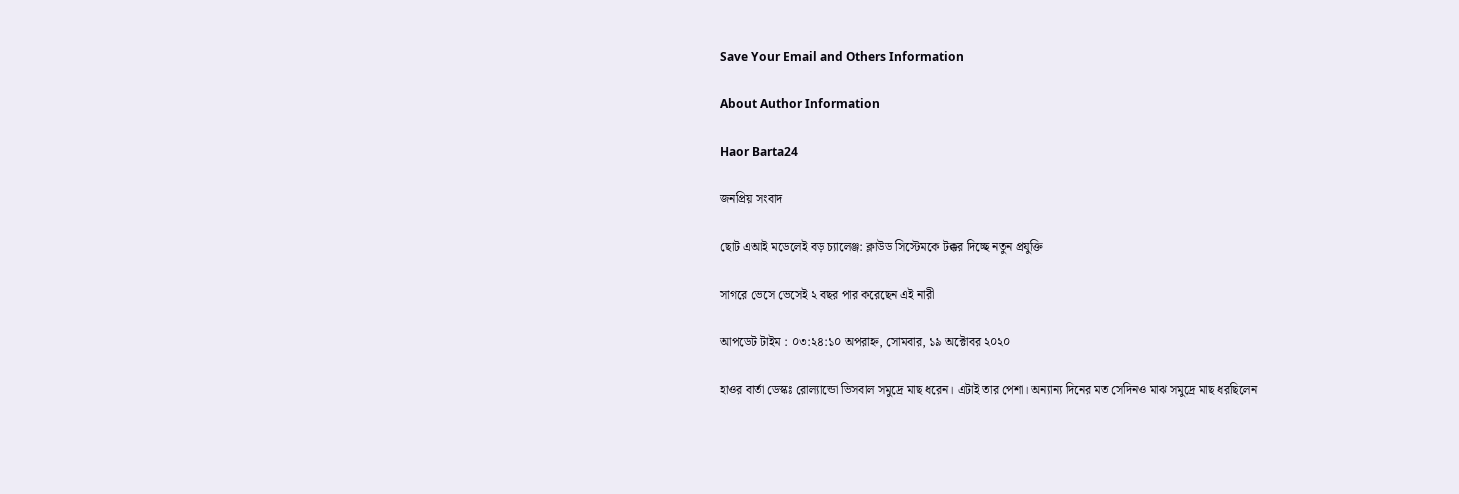Save Your Email and Others Information

About Author Information

Haor Barta24

জনপ্রিয় সংবাদ

ছোট এআই মডেলেই বড় চ্যালেঞ্জ: ক্লাউড সিস্টেমকে টক্কর দিচ্ছে নতুন প্রযুক্তি

সাগরে ভেসে ভেসেই ২ বছর পার করেছেন এই নারী

আপডেট টাইম : ০৩:২৪:১০ অপরাহ্ন, সোমবার, ১৯ অক্টোবর ২০২০

হাওর বার্তা ডেস্কঃ রোল্যান্ডো ভিসবাল সমুদ্রে মাছ ধরেন। এটাই তার পেশা। অন্যান্য দিনের মত সেদিনও মাঝ সমুদ্রে মাছ ধরছিলেন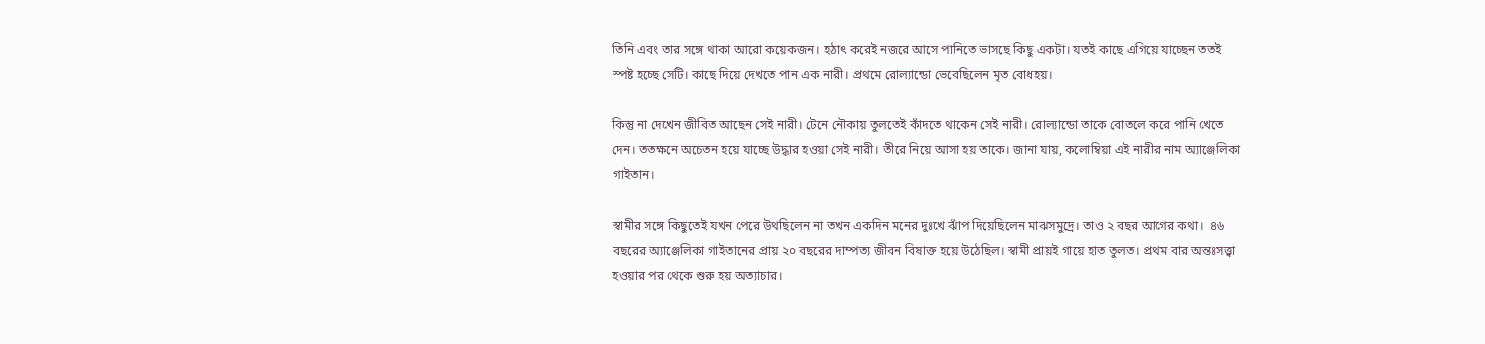তিনি এবং তার সঙ্গে থাকা আরো কয়েকজন। হঠাৎ করেই নজরে আসে পানিতে ভাসছে কিছু একটা। যতই কাছে এগিয়ে যাচ্ছেন ততই স্পষ্ট হচ্ছে সেটি। কাছে দিয়ে দেখতে পান এক নারী। প্রথমে রোল্যান্ডো ভেবেছিলেন মৃত বোধহয়।

কিন্তু না দেখেন জীবিত আছেন সেই নারী। টেনে নৌকায় তুলতেই কাঁদতে থাকেন সেই নারী। রোল্যান্ডো তাকে বোতলে করে পানি খেতে দেন। ততক্ষনে অচেতন হয়ে যাচ্ছে উদ্ধার হওয়া সেই নারী। তীরে নিয়ে আসা হয় তাকে। জানা যায়, কলোম্বিয়া এই নারীর নাম অ্যাঞ্জেলিকা গাইতান।

স্বামীর সঙ্গে কিছুতেই যখন পেরে উথছিলেন না তখন একদিন মনের দুঃখে ঝাঁপ দিয়েছিলেন মাঝসমুদ্রে। তাও ২ বছর আগের কথা।  ৪৬ বছরের অ্যাঞ্জেলিকা গাইতানের প্রায় ২০ বছরের দাম্পত্য জীবন বিষাক্ত হয়ে উঠেছিল। স্বামী প্রায়ই গায়ে হাত তুলত। প্রথম বার অন্তঃসত্ত্বা হওয়ার পর থেকে শুরু হয় অত্যাচার।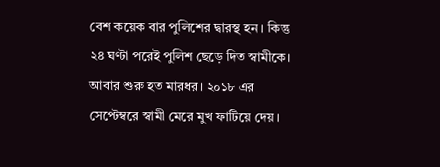বেশ কয়েক বার পুলিশের দ্বারস্থ হন। কিন্তু ২৪ ঘণ্টা পরেই পুলিশ ছেড়ে দিত স্বামীকে। আবার শুরু হত মারধর। ২০১৮ এর সেপ্টেম্বরে স্বামী মেরে মুখ ফাটিয়ে দেয়।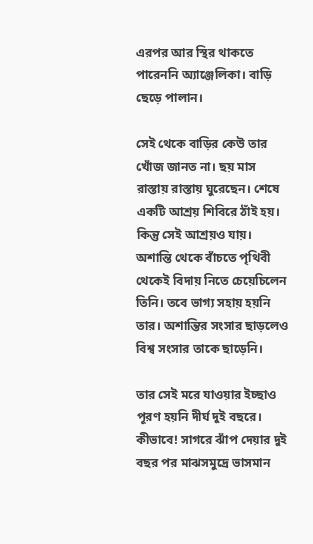এরপর আর স্থির থাকতে পারেননি অ্যাঞ্জেলিকা। বাড়ি ছেড়ে পালান।

সেই থেকে বাড়ির কেউ তার খোঁজ জানত না। ছয় মাস রাস্তায় রাস্তায় ঘুরেছেন। শেষে একটি আশ্রয় শিবিরে ঠাঁই হয়। কিন্তু সেই আশ্রয়ও যায়।  অশান্তি থেকে বাঁচতে পৃথিবী থেকেই বিদায় নিতে চেয়েচিলেন তিনি। তবে ভাগ্য সহায় হয়নি তার। অশান্তির সংসার ছাড়লেও বিশ্ব সংসার তাকে ছাড়েনি।

তার সেই মরে যাওয়ার ইচ্ছাও পূরণ হয়নি দীর্ঘ দুই বছরে। কীভাবে! সাগরে ঝাঁপ দেয়ার দুই বছর পর মাঝসমুদ্রে ভাসমান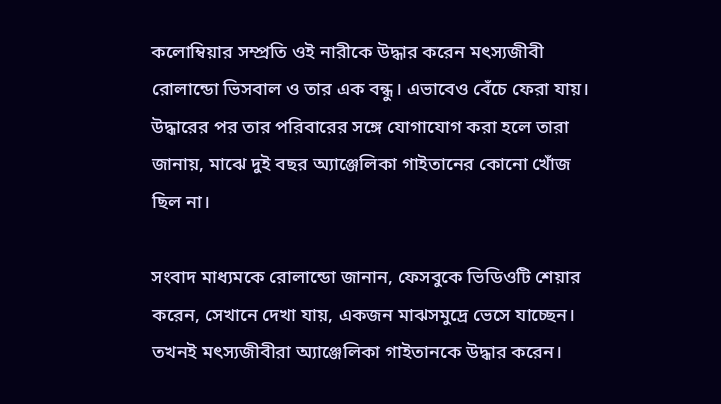কলোম্বিয়ার সম্প্রতি ওই নারীকে উদ্ধার করেন মৎস্যজীবী রোলান্ডো ভিসবাল ও তার এক বন্ধু। এভাবেও বেঁচে ফেরা যায়। উদ্ধারের পর তার পরিবারের সঙ্গে যোগাযোগ করা হলে তারা জানায়, মাঝে দুই বছর অ্যাঞ্জেলিকা গাইতানের কোনো খোঁজ ছিল না।

সংবাদ মাধ্যমকে রোলান্ডো জানান, ফেসবুকে ভিডিওটি শেয়ার করেন, সেখানে দেখা যায়, একজন মাঝসমুদ্রে ভেসে যাচ্ছেন। তখনই মৎস্যজীবীরা অ্যাঞ্জেলিকা গাইতানকে উদ্ধার করেন।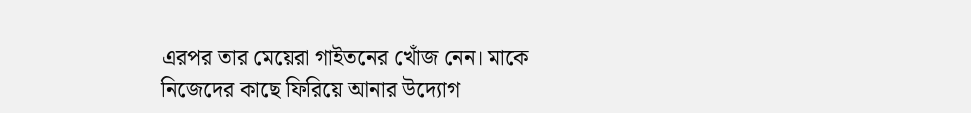এরপর তার মেয়েরা গাইতনের খোঁজ নেন। মাকে নিজেদের কাছে ফিরিয়ে আনার উদ্যোগ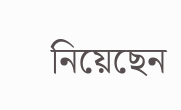নিয়েছেন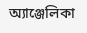অ্যাঞ্জেলিকা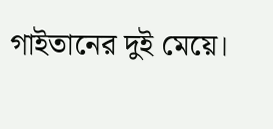গাইতানের দুই মেয়ে।